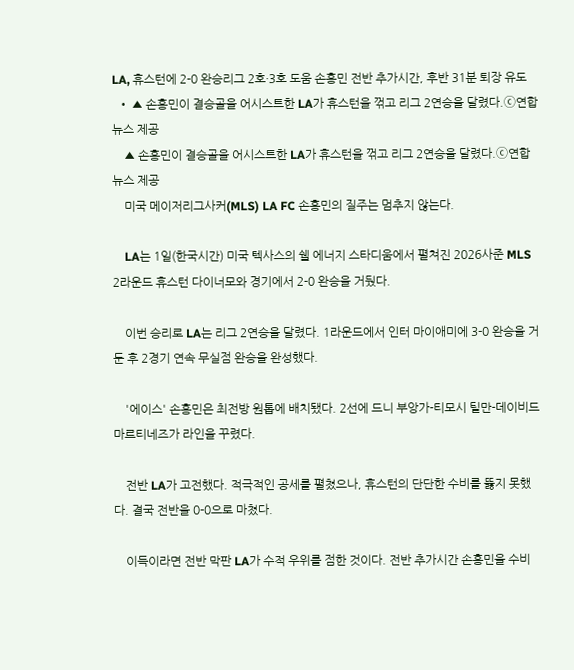LA, 휴스턴에 2-0 완승리그 2호·3호 도움 손흥민 전반 추가시간, 후반 31분 퇴장 유도
  • ▲ 손흥민이 결승골을 어시스트한 LA가 휴스턴을 꺾고 리그 2연승을 달렸다.ⓒ연합뉴스 제공
    ▲ 손흥민이 결승골을 어시스트한 LA가 휴스턴을 꺾고 리그 2연승을 달렸다.ⓒ연합뉴스 제공
    미국 메이저리그사커(MLS) LA FC 손흥민의 질주는 멈추지 않는다.

    LA는 1일(한국시간) 미국 텍사스의 쉘 에너지 스타디움에서 펼쳐진 2026사준 MLS 2라운드 휴스턴 다이너모와 경기에서 2-0 완승을 거뒀다.

    이번 승리로 LA는 리그 2연승을 달렸다. 1라운드에서 인터 마이애미에 3-0 완승을 거둔 후 2경기 연속 무실점 완승을 완성했다.

    '에이스' 손흥민은 최전방 원톱에 배치됐다. 2선에 드니 부앙가-티모시 틸만-데이비드 마르티네즈가 라인을 꾸렸다.

    전반 LA가 고전했다. 적극적인 공세를 펼쳤으나, 휴스턴의 단단한 수비를 뚫지 못했다. 결국 전반을 0-0으로 마쳤다.

    이득이라면 전반 막판 LA가 수적 우위를 점한 것이다. 전반 추가시간 손흥민을 수비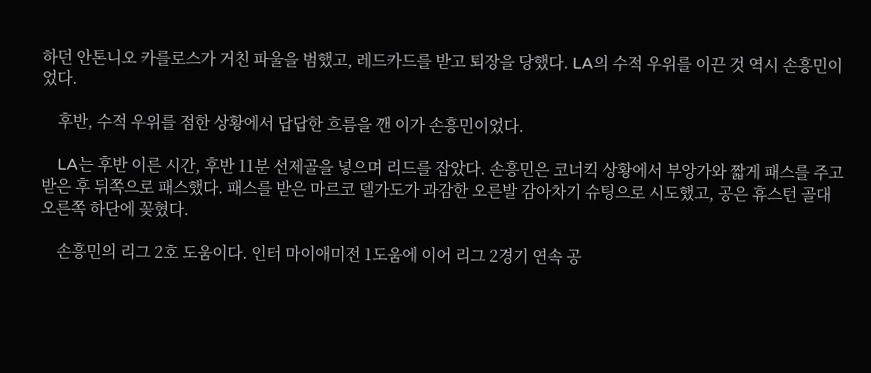하던 안톤니오 카를로스가 거친 파울을 범했고, 레드카드를 받고 퇴장을 당했다. LA의 수적 우위를 이끈 것 역시 손흥민이었다.

    후반, 수적 우위를 점한 상황에서 답답한 흐름을 깬 이가 손흥민이었다.

    LA는 후반 이른 시간, 후반 11분 선제골을 넣으며 리드를 잡았다. 손흥민은 코너킥 상황에서 부앙가와 짧게 패스를 주고받은 후 뒤쪽으로 패스했다. 패스를 받은 마르코 델가도가 과감한 오른발 감아차기 슈팅으로 시도했고, 공은 휴스턴 골대 오른쪽 하단에 꽂혔다.

    손흥민의 리그 2호 도움이다. 인터 마이애미전 1도움에 이어 리그 2경기 연속 공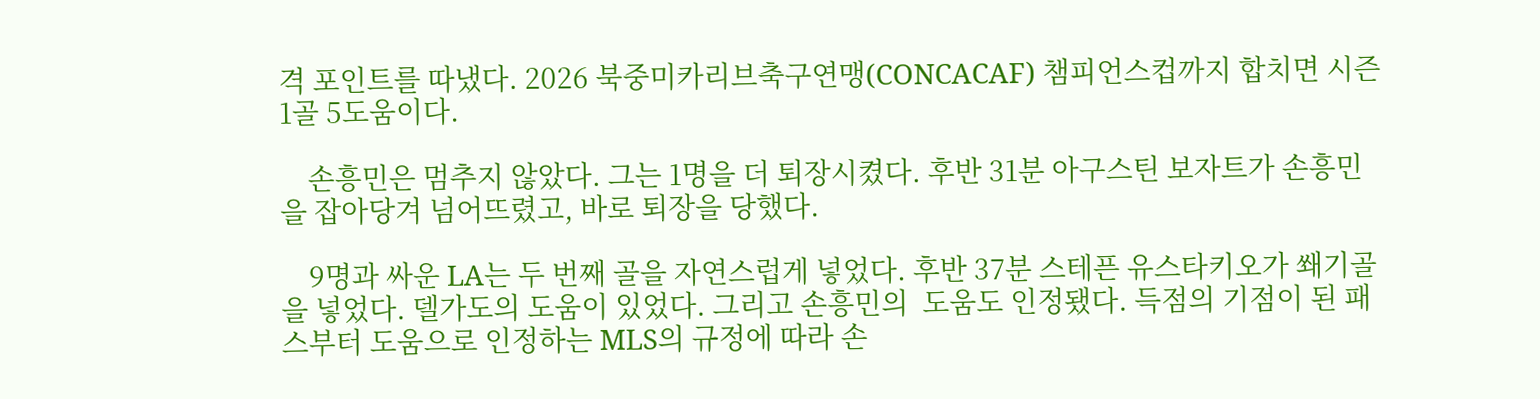격 포인트를 따냈다. 2026 북중미카리브축구연맹(CONCACAF) 챔피언스컵까지 합치면 시즌 1골 5도움이다.

    손흥민은 멈추지 않았다. 그는 1명을 더 퇴장시켰다. 후반 31분 아구스틴 보자트가 손흥민을 잡아당겨 넘어뜨렸고, 바로 퇴장을 당했다.

    9명과 싸운 LA는 두 번째 골을 자연스럽게 넣었다. 후반 37분 스테픈 유스타키오가 쐐기골을 넣었다. 델가도의 도움이 있었다. 그리고 손흥민의  도움도 인정됐다. 득점의 기점이 된 패스부터 도움으로 인정하는 MLS의 규정에 따라 손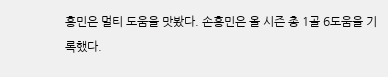흥민은 멀티 도움을 맛봤다. 손흥민은 올 시즌 총 1골 6도움을 기록했다.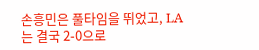손흥민은 풀타임을 뛰었고, LA는 결국 2-0으로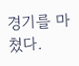경기를 마쳤다.